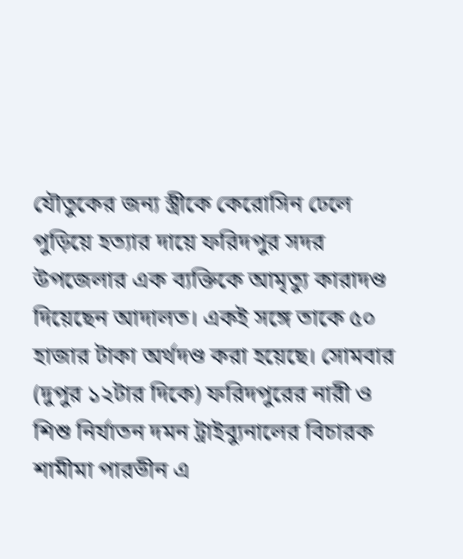যৌতুকের জন্য স্ত্রীকে কেরোসিন ঢেলে পুড়িয়ে হত্যার দায়ে ফরিদপুর সদর উপজেলার এক ব্যক্তিকে আমৃত্যু কারাদণ্ড দিয়েছেন আদালত। একই সঙ্গে তাকে ৫০ হাজার টাকা অর্থদণ্ড করা হয়েছে। সোমবার (দুপুর ১২টার দিকে) ফরিদপুরের নারী ও শিশু নির্যাতন দমন ট্রাইব্যুনালের বিচারক শামীমা পারভীন এ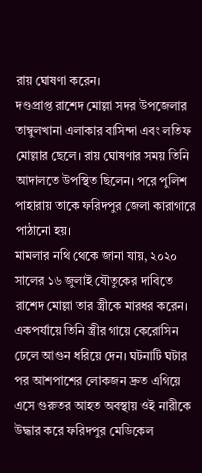রায় ঘোষণা করেন।
দণ্ডপ্রাপ্ত রাশেদ মোল্লা সদর উপজেলার তাম্বুলখানা এলাকার বাসিন্দা এবং লতিফ মোল্লার ছেলে। রায় ঘোষণার সময় তিনি আদালতে উপস্থিত ছিলেন। পরে পুলিশ পাহারায় তাকে ফরিদপুর জেলা কারাগারে পাঠানো হয়।
মামলার নথি থেকে জানা যায়, ২০২০ সালের ১৬ জুলাই যৌতুকের দাবিতে রাশেদ মোল্লা তার স্ত্রীকে মারধর করেন। একপর্যায়ে তিনি স্ত্রীর গায়ে কেরোসিন ঢেলে আগুন ধরিয়ে দেন। ঘটনাটি ঘটার পর আশপাশের লোকজন দ্রুত এগিয়ে এসে গুরুতর আহত অবস্থায় ওই নারীকে উদ্ধার করে ফরিদপুর মেডিকেল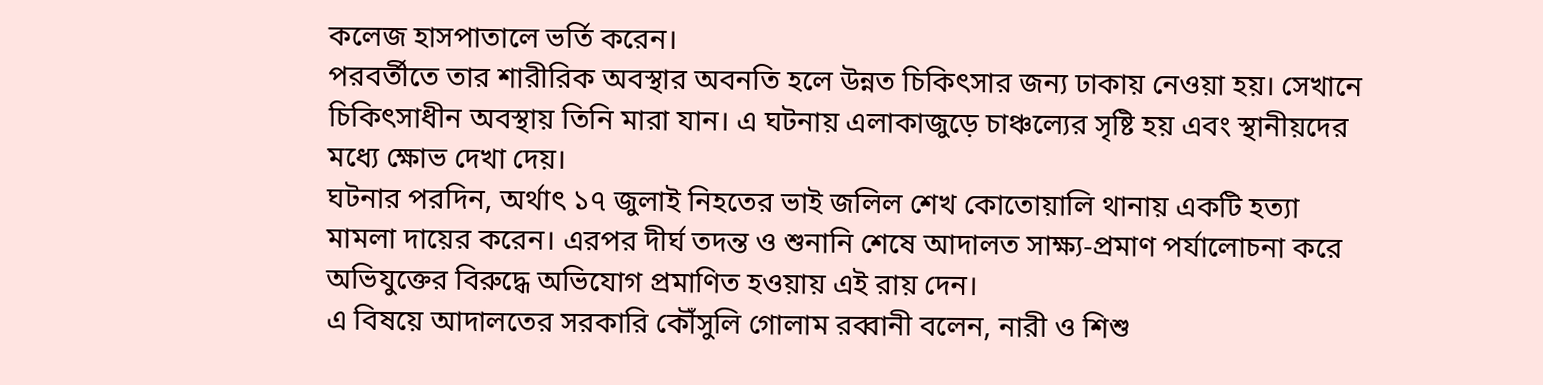কলেজ হাসপাতালে ভর্তি করেন।
পরবর্তীতে তার শারীরিক অবস্থার অবনতি হলে উন্নত চিকিৎসার জন্য ঢাকায় নেওয়া হয়। সেখানে চিকিৎসাধীন অবস্থায় তিনি মারা যান। এ ঘটনায় এলাকাজুড়ে চাঞ্চল্যের সৃষ্টি হয় এবং স্থানীয়দের মধ্যে ক্ষোভ দেখা দেয়।
ঘটনার পরদিন, অর্থাৎ ১৭ জুলাই নিহতের ভাই জলিল শেখ কোতোয়ালি থানায় একটি হত্যা মামলা দায়ের করেন। এরপর দীর্ঘ তদন্ত ও শুনানি শেষে আদালত সাক্ষ্য-প্রমাণ পর্যালোচনা করে অভিযুক্তের বিরুদ্ধে অভিযোগ প্রমাণিত হওয়ায় এই রায় দেন।
এ বিষয়ে আদালতের সরকারি কৌঁসুলি গোলাম রব্বানী বলেন, নারী ও শিশু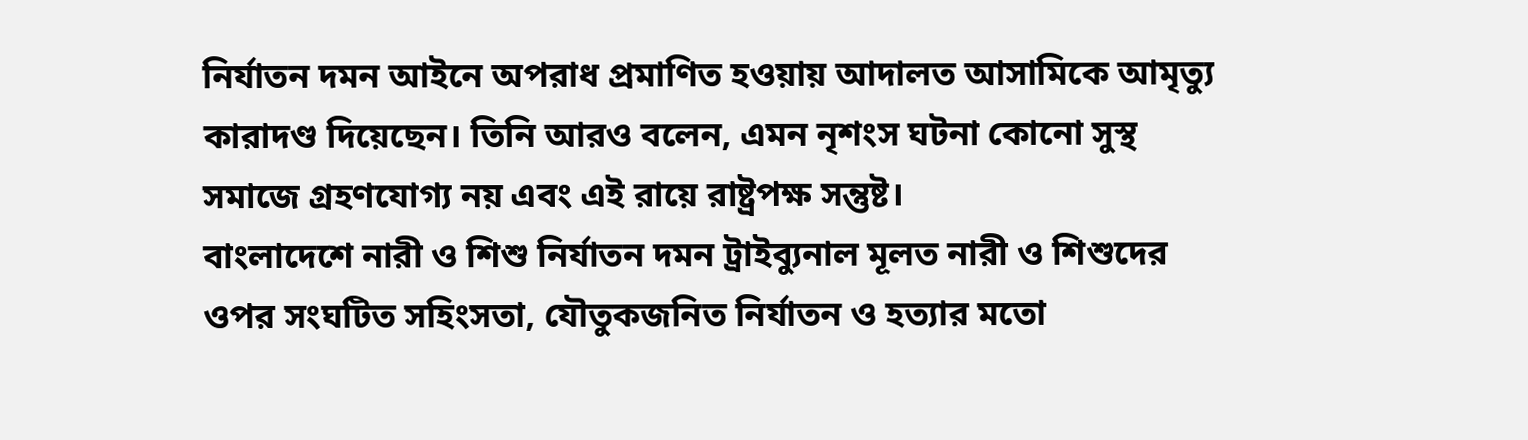নির্যাতন দমন আইনে অপরাধ প্রমাণিত হওয়ায় আদালত আসামিকে আমৃত্যু কারাদণ্ড দিয়েছেন। তিনি আরও বলেন, এমন নৃশংস ঘটনা কোনো সুস্থ সমাজে গ্রহণযোগ্য নয় এবং এই রায়ে রাষ্ট্রপক্ষ সন্তুষ্ট।
বাংলাদেশে নারী ও শিশু নির্যাতন দমন ট্রাইব্যুনাল মূলত নারী ও শিশুদের ওপর সংঘটিত সহিংসতা, যৌতুকজনিত নির্যাতন ও হত্যার মতো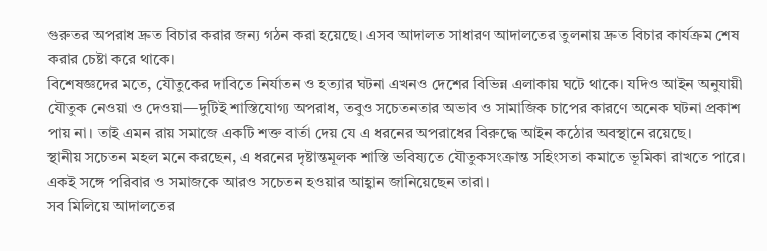গুরুতর অপরাধ দ্রুত বিচার করার জন্য গঠন করা হয়েছে। এসব আদালত সাধারণ আদালতের তুলনায় দ্রুত বিচার কার্যক্রম শেষ করার চেষ্টা করে থাকে।
বিশেষজ্ঞদের মতে, যৌতুকের দাবিতে নির্যাতন ও হত্যার ঘটনা এখনও দেশের বিভিন্ন এলাকায় ঘটে থাকে। যদিও আইন অনুযায়ী যৌতুক নেওয়া ও দেওয়া—দুটিই শাস্তিযোগ্য অপরাধ, তবুও সচেতনতার অভাব ও সামাজিক চাপের কারণে অনেক ঘটনা প্রকাশ পায় না। তাই এমন রায় সমাজে একটি শক্ত বার্তা দেয় যে এ ধরনের অপরাধের বিরুদ্ধে আইন কঠোর অবস্থানে রয়েছে।
স্থানীয় সচেতন মহল মনে করছেন, এ ধরনের দৃষ্টান্তমূলক শাস্তি ভবিষ্যতে যৌতুকসংক্রান্ত সহিংসতা কমাতে ভূমিকা রাখতে পারে। একই সঙ্গে পরিবার ও সমাজকে আরও সচেতন হওয়ার আহ্বান জানিয়েছেন তারা।
সব মিলিয়ে আদালতের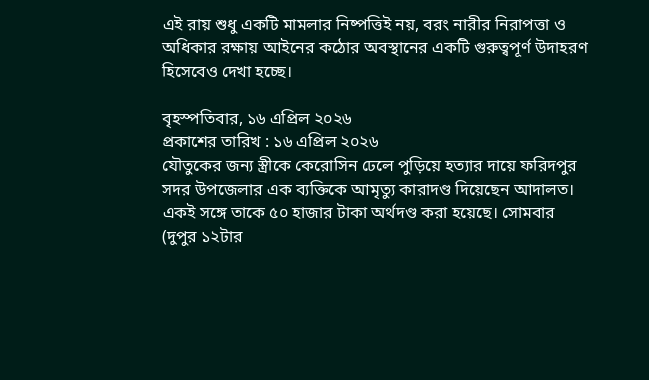এই রায় শুধু একটি মামলার নিষ্পত্তিই নয়, বরং নারীর নিরাপত্তা ও অধিকার রক্ষায় আইনের কঠোর অবস্থানের একটি গুরুত্বপূর্ণ উদাহরণ হিসেবেও দেখা হচ্ছে।

বৃহস্পতিবার, ১৬ এপ্রিল ২০২৬
প্রকাশের তারিখ : ১৬ এপ্রিল ২০২৬
যৌতুকের জন্য স্ত্রীকে কেরোসিন ঢেলে পুড়িয়ে হত্যার দায়ে ফরিদপুর সদর উপজেলার এক ব্যক্তিকে আমৃত্যু কারাদণ্ড দিয়েছেন আদালত। একই সঙ্গে তাকে ৫০ হাজার টাকা অর্থদণ্ড করা হয়েছে। সোমবার (দুপুর ১২টার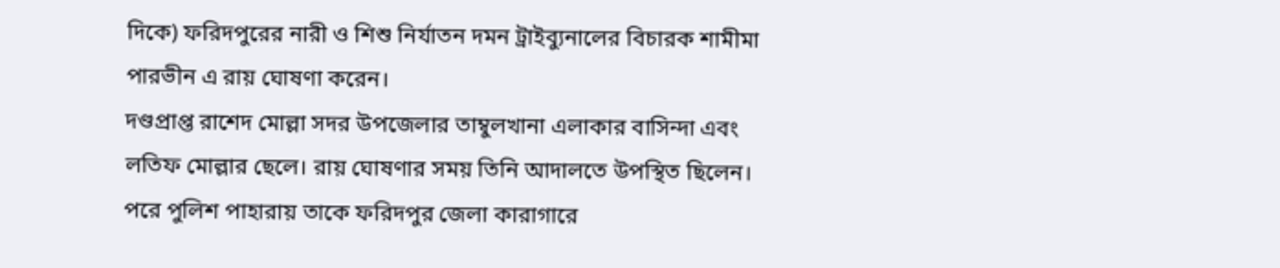দিকে) ফরিদপুরের নারী ও শিশু নির্যাতন দমন ট্রাইব্যুনালের বিচারক শামীমা পারভীন এ রায় ঘোষণা করেন।
দণ্ডপ্রাপ্ত রাশেদ মোল্লা সদর উপজেলার তাম্বুলখানা এলাকার বাসিন্দা এবং লতিফ মোল্লার ছেলে। রায় ঘোষণার সময় তিনি আদালতে উপস্থিত ছিলেন। পরে পুলিশ পাহারায় তাকে ফরিদপুর জেলা কারাগারে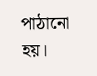পাঠানো হয়।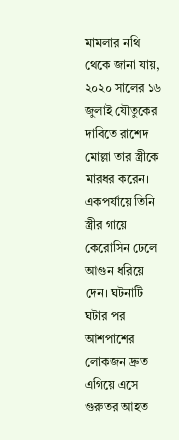মামলার নথি থেকে জানা যায়, ২০২০ সালের ১৬ জুলাই যৌতুকের দাবিতে রাশেদ মোল্লা তার স্ত্রীকে মারধর করেন। একপর্যায়ে তিনি স্ত্রীর গায়ে কেরোসিন ঢেলে আগুন ধরিয়ে দেন। ঘটনাটি ঘটার পর আশপাশের লোকজন দ্রুত এগিয়ে এসে গুরুতর আহত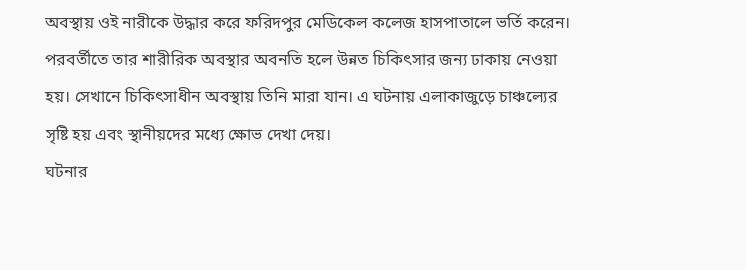অবস্থায় ওই নারীকে উদ্ধার করে ফরিদপুর মেডিকেল কলেজ হাসপাতালে ভর্তি করেন।
পরবর্তীতে তার শারীরিক অবস্থার অবনতি হলে উন্নত চিকিৎসার জন্য ঢাকায় নেওয়া হয়। সেখানে চিকিৎসাধীন অবস্থায় তিনি মারা যান। এ ঘটনায় এলাকাজুড়ে চাঞ্চল্যের সৃষ্টি হয় এবং স্থানীয়দের মধ্যে ক্ষোভ দেখা দেয়।
ঘটনার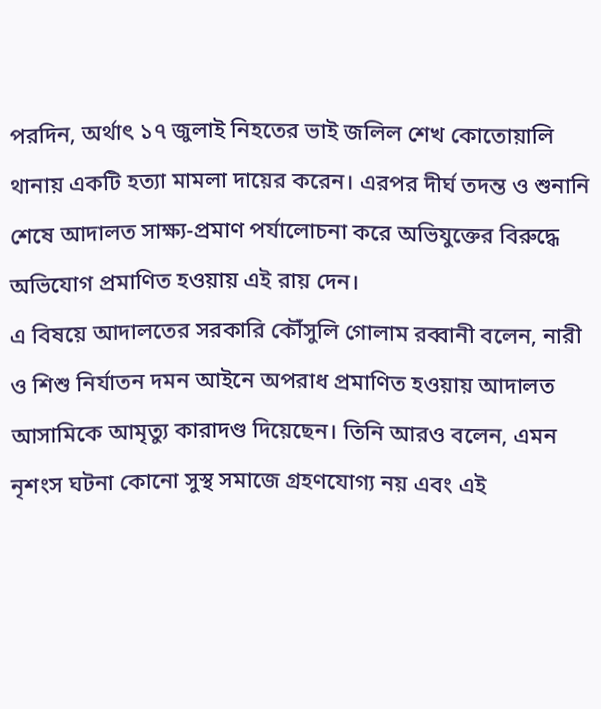পরদিন, অর্থাৎ ১৭ জুলাই নিহতের ভাই জলিল শেখ কোতোয়ালি থানায় একটি হত্যা মামলা দায়ের করেন। এরপর দীর্ঘ তদন্ত ও শুনানি শেষে আদালত সাক্ষ্য-প্রমাণ পর্যালোচনা করে অভিযুক্তের বিরুদ্ধে অভিযোগ প্রমাণিত হওয়ায় এই রায় দেন।
এ বিষয়ে আদালতের সরকারি কৌঁসুলি গোলাম রব্বানী বলেন, নারী ও শিশু নির্যাতন দমন আইনে অপরাধ প্রমাণিত হওয়ায় আদালত আসামিকে আমৃত্যু কারাদণ্ড দিয়েছেন। তিনি আরও বলেন, এমন নৃশংস ঘটনা কোনো সুস্থ সমাজে গ্রহণযোগ্য নয় এবং এই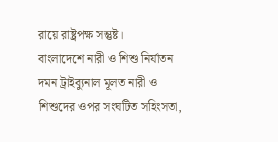রায়ে রাষ্ট্রপক্ষ সন্তুষ্ট।
বাংলাদেশে নারী ও শিশু নির্যাতন দমন ট্রাইব্যুনাল মূলত নারী ও শিশুদের ওপর সংঘটিত সহিংসতা,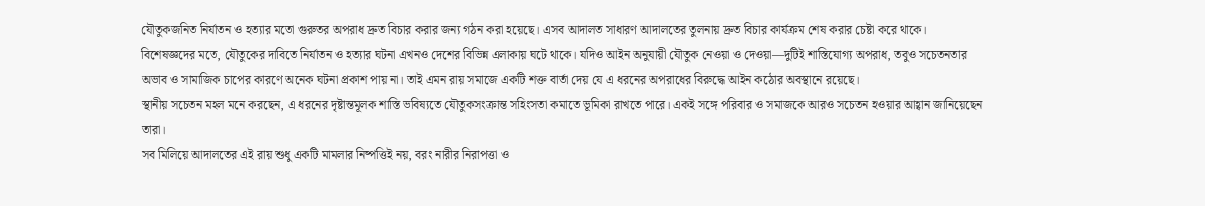যৌতুকজনিত নির্যাতন ও হত্যার মতো গুরুতর অপরাধ দ্রুত বিচার করার জন্য গঠন করা হয়েছে। এসব আদালত সাধারণ আদালতের তুলনায় দ্রুত বিচার কার্যক্রম শেষ করার চেষ্টা করে থাকে।
বিশেষজ্ঞদের মতে, যৌতুকের দাবিতে নির্যাতন ও হত্যার ঘটনা এখনও দেশের বিভিন্ন এলাকায় ঘটে থাকে। যদিও আইন অনুযায়ী যৌতুক নেওয়া ও দেওয়া—দুটিই শাস্তিযোগ্য অপরাধ, তবুও সচেতনতার অভাব ও সামাজিক চাপের কারণে অনেক ঘটনা প্রকাশ পায় না। তাই এমন রায় সমাজে একটি শক্ত বার্তা দেয় যে এ ধরনের অপরাধের বিরুদ্ধে আইন কঠোর অবস্থানে রয়েছে।
স্থানীয় সচেতন মহল মনে করছেন, এ ধরনের দৃষ্টান্তমূলক শাস্তি ভবিষ্যতে যৌতুকসংক্রান্ত সহিংসতা কমাতে ভূমিকা রাখতে পারে। একই সঙ্গে পরিবার ও সমাজকে আরও সচেতন হওয়ার আহ্বান জানিয়েছেন তারা।
সব মিলিয়ে আদালতের এই রায় শুধু একটি মামলার নিষ্পত্তিই নয়, বরং নারীর নিরাপত্তা ও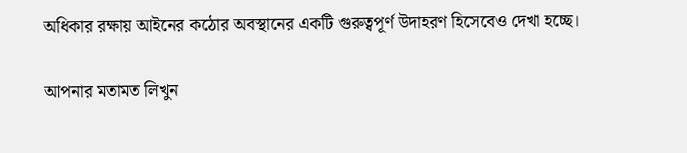অধিকার রক্ষায় আইনের কঠোর অবস্থানের একটি গুরুত্বপূর্ণ উদাহরণ হিসেবেও দেখা হচ্ছে।

আপনার মতামত লিখুন